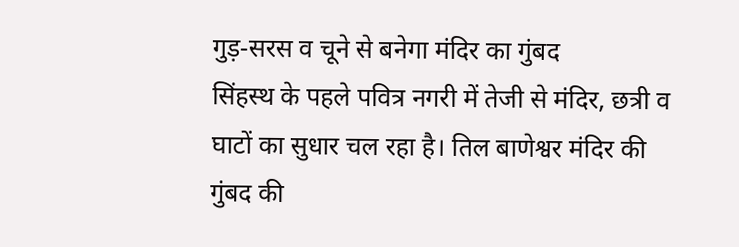गुड़-सरस व चूने से बनेगा मंदिर का गुंबद
सिंहस्थ के पहले पवित्र नगरी में तेजी से मंदिर, छत्री व घाटों का सुधार चल रहा है। तिल बाणेश्वर मंदिर की गुंबद की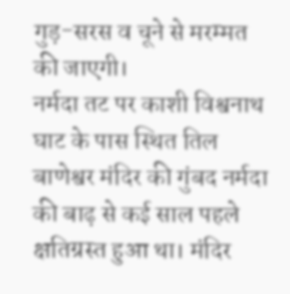गुड़-सरस व चूने से मरम्मत की जाएगी।
नर्मदा तट पर काशी विश्वनाथ घाट के पास स्थित तिल बाणेश्वर मंदिर की गुंबद नर्मदा की बाढ़ से कई साल पहले क्षतिग्रस्त हुआ था। मंदिर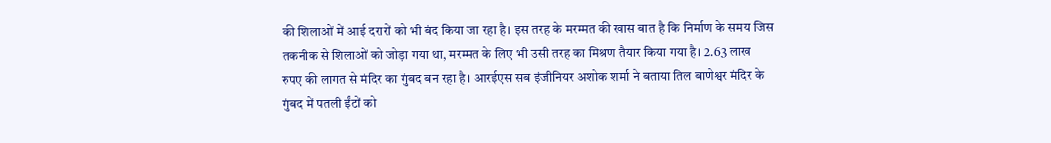की शिलाओं में आई दरारों को भी बंद किया जा रहा है। इस तरह के मरम्मत की खास बात है कि निर्माण के समय जिस तकनीक से शिलाओं को जोड़ा गया था, मरम्मत के लिए भी उसी तरह का मिश्रण तैयार किया गया है। 2.63 लाख रुपए की लागत से मंदिर का गुंबद बन रहा है। आरईएस सब इंजीनियर अशोक शर्मा ने बताया तिल बाणेश्वर मंदिर के गुंबद में पतली ईंटों को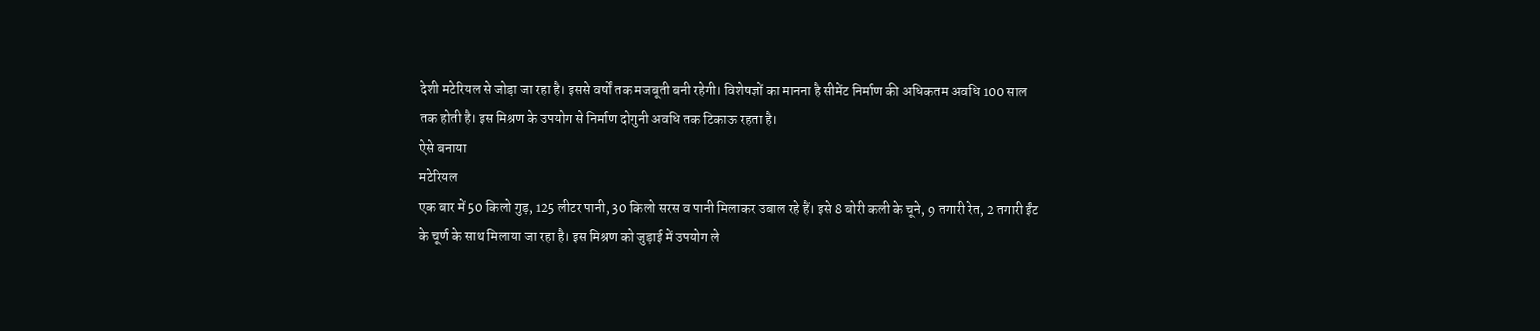देशी मटेरियल से जोड़ा जा रहा है। इससे वर्षों तक मजबूती बनी रहेगी। विशेषज्ञों का मानना है सीमेंट निर्माण की अधिकतम अवधि 100 साल तक होती है। इस मिश्रण के उपयोग से निर्माण दोगुनी अवधि तक टिकाऊ रहता है।
ऐसे बनाया
मटेरियल
एक बार में 50 किलो गुड़, 125 लीटर पानी, 30 किलो सरस व पानी मिलाकर उबाल रहे हैं। इसे 8 बोरी कली के चूने, 9 तगारी रेत, 2 तगारी ईंट के चूर्ण के साथ मिलाया जा रहा है। इस मिश्रण को जुड़ाई में उपयोग ले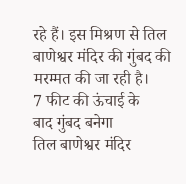रहे हैं। इस मिश्रण से तिल बाणेश्वर मंदिर की गुंबद की मरम्मत की जा रही है।
7 फीट की ऊंचाई के
बाद गुंबद बनेगा
तिल बाणेश्वर मंदिर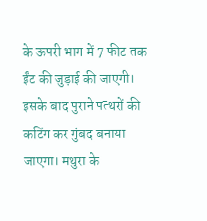के ऊपरी भाग में 7 फीट तक ईंट की जुड़ाई की जाएगी। इसके बाद पुराने पत्थरों की कटिंग कर गुंबद बनाया जाएगा। मथुरा के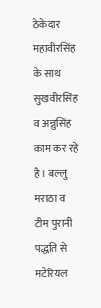ठेकेदार महावीरसिंह के साथ सुखवीरसिंह व अन्नुसिंह काम कर रहे है। बल्लु मराठा व टीम पुरानी पद्धति से मटेरियल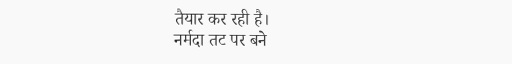तैयार कर रही है।
नर्मदा तट पर बने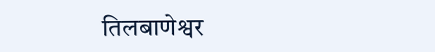तिलबाणेश्वर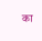का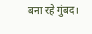बना रहे गुंबद।